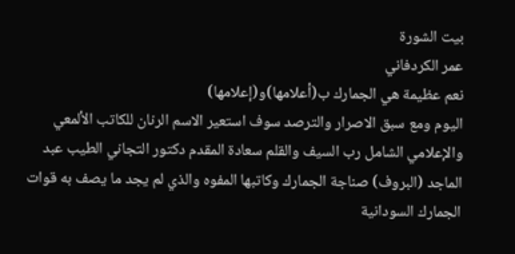بيت الشورة
عمر الكردفاني
نعم عظيمة هي الجمارك ب(أعلامها)و(إعلامها)
اليوم ومع سبق الاصرار والترصد سوف استعير الاسم الرنان للكاتب الألمعي والإعلامي الشامل رب السيف والقلم سعادة المقدم دكتور التجاني الطيب عبد الماجد (البروف) صناجة الجمارك وكاتبها المفوه والذي لم يجد ما يصف به قوات الجمارك السودانية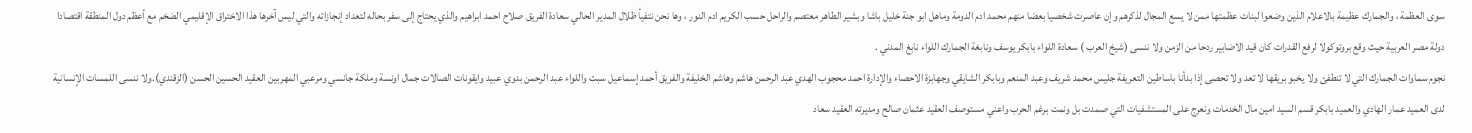سوى العظمة ، والجمارك عظيمة بالاعلام الذين وضعوا لبنات عظمتها ممن لا يسع المجال لذكرهم وإن عاصرت شخصيا بعضا منهم محمد ادم الدومة وماهل ابو جنة خليل باشا وبشير الطاهر معتصم والراحل حسب الكريم ادم النور ، وها نحن نتفيأ ظلال المدير الحالي سعادة الفريق صلاح احمد ابراهيم والذي يحتاج إلى سفر بحاله لتعداد إنجازاته والتي ليس آخرها هذا الاختراق الإقليمي الضخم مع أعظم دول المنطقة اقتصادا دولة مصر العربية حيث وقع بروتوكولا لرفع القدرات كان قيد الاضابير ردحا من الزمن ولا ننسى (شيخ العرب ) سعادة اللواء بابكر يوسف ونابغة الجمارك اللواء نابغ المدني .
نجوم سماوات الجمارك التي لا تنطفئ ولا يخبو بريقها لا تعد ولا تحصى إذا بدأنا باساطين التعريفة جليس محمد شريف وعبد المنعم وبابكر الشايقي وجهابزة الاحصاء والإدارة احمد محجوب الهدي عبد الرحمن هاشم وهاشم الخليفة والفريق أحمد إسماعيل سبت واللواء عبد الرحمن بدوي عبيد وايقونات الصالات جمال اونسة وملكة جانسي ومرعبي المهربين العقيد الحسين الحسن (الزقندي).ولا ننسى اللمسات الإنسانية لدى العميد عمار الهادي والعميد بابكر قسم السيد امين مال الخدمات ونعرج على المستشفيات التي صمدت بل ونمت برغم الحرب واعني مستوصف العقيد عثمان صالح ومديرته العقيد سعاد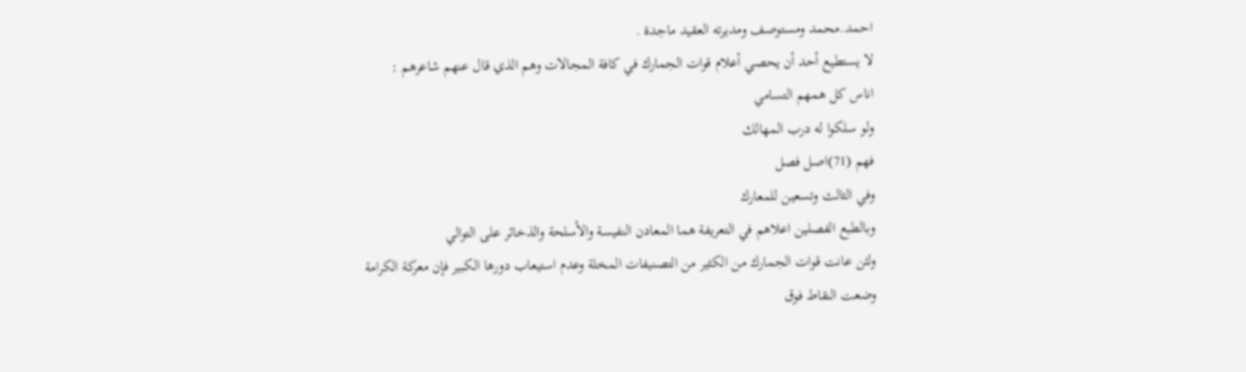احمد.محمد ومستوصف ومديرته العقيد ماجدة .
لا يستطيع أحد أن يحصي أعلام قوات الجمارك في كافة المجالات وهم الذي قال عنهم شاعرهم :
اناس كل همهم التسامي
ولو سلكوا له درب المهالك
فهم (71)اصل فصل
وفي الثالث وتسعين للمعارك
وبالطبع الفصلين اعلاهم في التعريفة هما المعادن النفيسة والأسلحة والذخائر على التوالي
ولئن عانت قوات الجمارك من الكثير من التصنيفات المخلة وعدم استيعاب دورها الكبير فإن معركة الكرامة وضعت النقاط فوق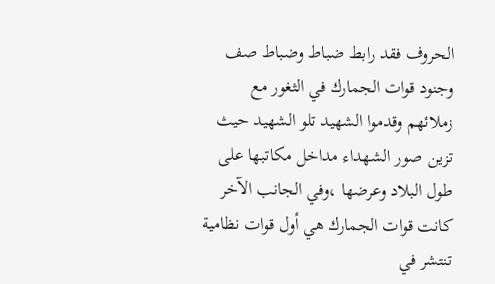الحروف فقد رابط ضباط وضباط صف وجنود قوات الجمارك في الثغور مع زملائهم وقدموا الشهيد تلو الشهيد حيث تزين صور الشهداء مداخل مكاتبها على طول البلاد وعرضها ،وفي الجانب الآخر كانت قوات الجمارك هي أول قوات نظامية تنتشر في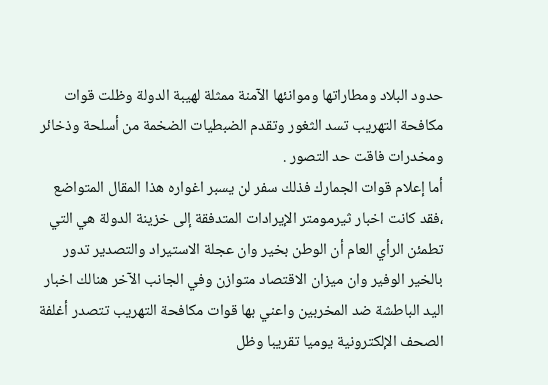حدود البلاد ومطاراتها وموانئها الآمنة ممثلة لهيبة الدولة وظلت قوات مكافحة التهريب تسد الثغور وتقدم الضبطيات الضخمة من أسلحة وذخائر ومخدرات فاقت حد التصور .
أما إعلام قوات الجمارك فذلك سفر لن يسبر اغواره هذا المقال المتواضع ،فقد كانت اخبار ثيرمومتر الإيرادات المتدفقة إلى خزينة الدولة هي التي تطمئن الرأي العام أن الوطن بخير وان عجلة الاستيراد والتصدير تدور بالخير الوفير وان ميزان الاقتصاد متوازن وفي الجانب الآخر هنالك اخبار اليد الباطشة ضد المخربين واعني بها قوات مكافحة التهريب تتصدر أغلفة الصحف الإلكترونية يوميا تقريبا وظل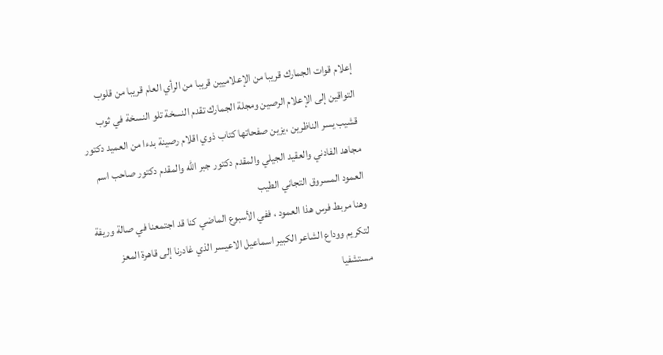إعلام قوات الجمارك قريبا من الإعلاميين قريبا من الرأي العام قريبا من قلوب التواقين إلى الإعلام الرصين ومجلة الجمارك تقدم النسخة تلو النسخة في ثوب قشيب يسر الناظرين ،يزين صفحاتها كتاب ذوي اقلام رصينة بدءا من العميد دكتور مجاهد الفادني والعقيد الجيلي والمقدم دكتور جبر الله والمقدم دكتور صاحب اسم العمود المسروق التجاني الطيب
وهنا مربط فرس هذا العمود ، ففي الأسبوع الماضي كنا قد اجتمعنا في صالة وريفة لتكريم ووداع الشاعر الكبير اسماعيل الاعيسر الذي غادرنا إلى قاهرة المعز مستشفيا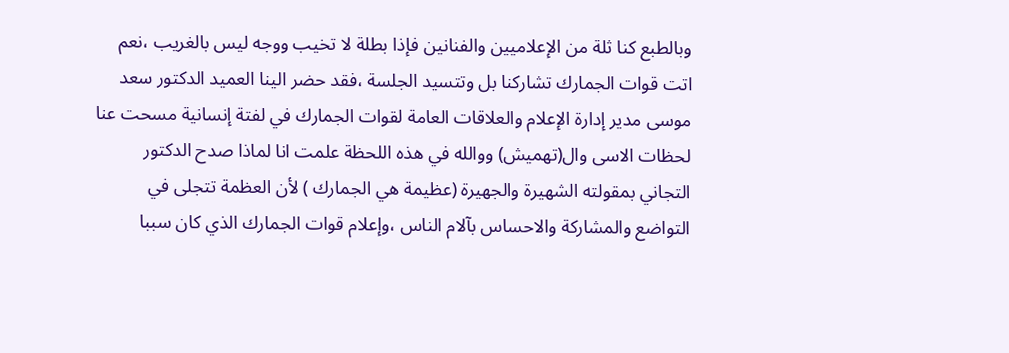وبالطبع كنا ثلة من الإعلاميين والفنانين فإذا بطلة لا تخيب ووجه ليس بالغريب ،نعم اتت قوات الجمارك تشاركنا بل وتتسيد الجلسة ،فقد حضر الينا العميد الدكتور سعد موسى مدير إدارة الإعلام والعلاقات العامة لقوات الجمارك في لفتة إنسانية مسحت عنا لحظات الاسى وال(تهميش) ووالله في هذه اللحظة علمت انا لماذا صدح الدكتور التجاني بمقولته الشهيرة والجهيرة (عظيمة هي الجمارك ) لأن العظمة تتجلى في التواضع والمشاركة والاحساس بآلام الناس ،وإعلام قوات الجمارك الذي كان سببا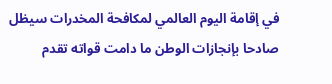في إقامة اليوم العالمي لمكافحة المخدرات سيظل صادحا بإنجازات الوطن ما دامت قواته تقدم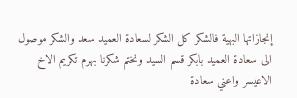إنجازاتها البهية فالشكر كل الشكر لسعادة العميد سعد والشكر موصول الى سعادة العميد بابكر قسم السيد ونختم شكرنا بهرم تكريم الاخ الاعيسر واعني سعادة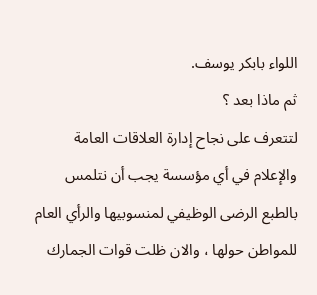اللواء بابكر يوسف.
ثم ماذا بعد ؟
لتتعرف على نجاح إدارة العلاقات العامة والإعلام في أي مؤسسة يجب أن نتلمس بالطبع الرضى الوظيفي لمنسوبيها والرأي العام للمواطن حولها ، والان ظلت قوات الجمارك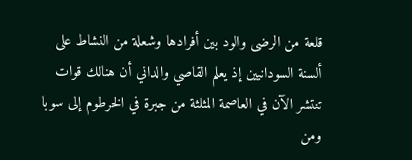قلعة من الرضى والود بين أفرادها وشعلة من النشاط على ألسنة السودانيين إذ يعلم القاصي والداني أن هنالك قوات تنتشر الآن في العاصمة المثلثة من جبرة في الخرطوم إلى سوبا ومن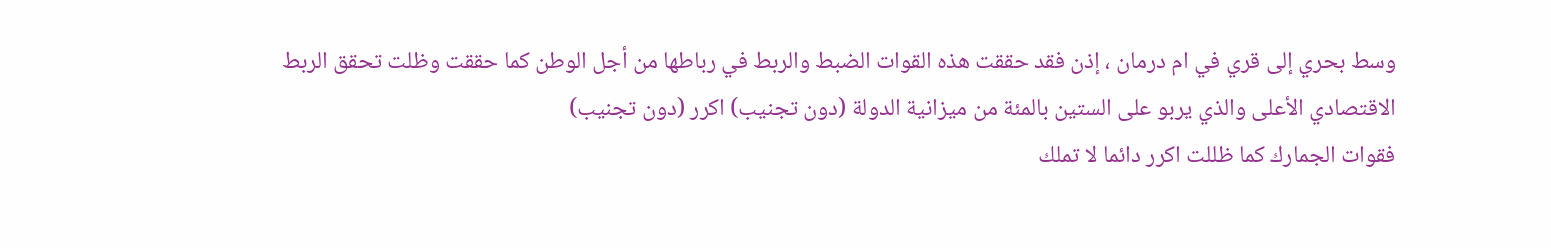وسط بحري إلى قري في ام درمان ، إذن فقد حققت هذه القوات الضبط والربط في رباطها من أجل الوطن كما حققت وظلت تحقق الربط الاقتصادي الأعلى والذي يربو على الستين بالمئة من ميزانية الدولة (دون تجنيب) اكرر (دون تجنيب)
فقوات الجمارك كما ظللت اكرر دائما لا تملك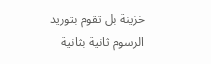خزينة بل تقوم بتوريد الرسوم ثانية بثانية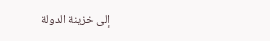إلى خزينة الدولة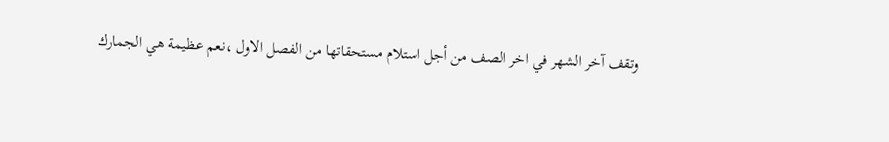وتقف آخر الشهر في اخر الصف من أجل استلام مستحقاتها من الفصل الاول ،نعم عظيمة هي الجمارك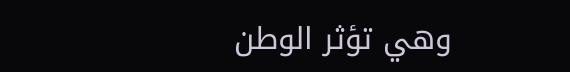وهي تؤثر الوطن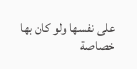على نفسها ولو كان بها خصاصة